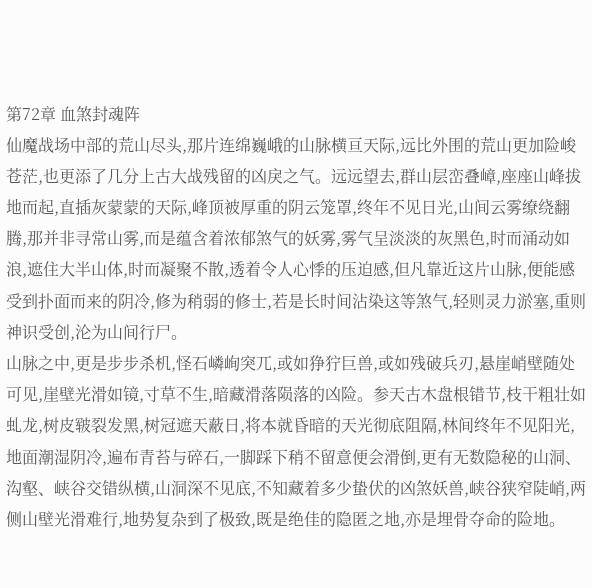第72章 血煞封魂阵
仙魔战场中部的荒山尽头,那片连绵巍峨的山脉横亘天际,远比外围的荒山更加险峻苍茫,也更添了几分上古大战残留的凶戾之气。远远望去,群山层峦叠嶂,座座山峰拔地而起,直插灰蒙蒙的天际,峰顶被厚重的阴云笼罩,终年不见日光,山间云雾缭绕翻腾,那并非寻常山雾,而是蕴含着浓郁煞气的妖雾,雾气呈淡淡的灰黑色,时而涌动如浪,遮住大半山体,时而凝聚不散,透着令人心悸的压迫感,但凡靠近这片山脉,便能感受到扑面而来的阴冷,修为稍弱的修士,若是长时间沾染这等煞气,轻则灵力淤塞,重则神识受创,沦为山间行尸。
山脉之中,更是步步杀机,怪石嶙峋突兀,或如狰狞巨兽,或如残破兵刃,悬崖峭壁随处可见,崖壁光滑如镜,寸草不生,暗藏滑落陨落的凶险。参天古木盘根错节,枝干粗壮如虬龙,树皮皲裂发黑,树冠遮天蔽日,将本就昏暗的天光彻底阻隔,林间终年不见阳光,地面潮湿阴冷,遍布青苔与碎石,一脚踩下稍不留意便会滑倒,更有无数隐秘的山洞、沟壑、峡谷交错纵横,山洞深不见底,不知藏着多少蛰伏的凶煞妖兽,峡谷狭窄陡峭,两侧山壁光滑难行,地势复杂到了极致,既是绝佳的隐匿之地,亦是埋骨夺命的险地。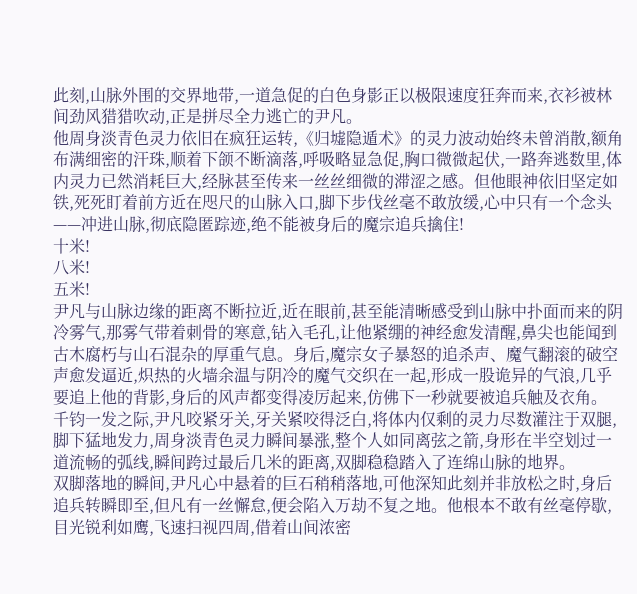此刻,山脉外围的交界地带,一道急促的白色身影正以极限速度狂奔而来,衣衫被林间劲风猎猎吹动,正是拼尽全力逃亡的尹凡。
他周身淡青色灵力依旧在疯狂运转,《归墟隐遁术》的灵力波动始终未曾消散,额角布满细密的汗珠,顺着下颌不断滴落,呼吸略显急促,胸口微微起伏,一路奔逃数里,体内灵力已然消耗巨大,经脉甚至传来一丝丝细微的滞涩之感。但他眼神依旧坚定如铁,死死盯着前方近在咫尺的山脉入口,脚下步伐丝毫不敢放缓,心中只有一个念头——冲进山脉,彻底隐匿踪迹,绝不能被身后的魔宗追兵擒住!
十米!
八米!
五米!
尹凡与山脉边缘的距离不断拉近,近在眼前,甚至能清晰感受到山脉中扑面而来的阴冷雾气,那雾气带着刺骨的寒意,钻入毛孔,让他紧绷的神经愈发清醒,鼻尖也能闻到古木腐朽与山石混杂的厚重气息。身后,魔宗女子暴怒的追杀声、魔气翻滚的破空声愈发逼近,炽热的火墙余温与阴冷的魔气交织在一起,形成一股诡异的气浪,几乎要追上他的背影,身后的风声都变得凌厉起来,仿佛下一秒就要被追兵触及衣角。
千钧一发之际,尹凡咬紧牙关,牙关紧咬得泛白,将体内仅剩的灵力尽数灌注于双腿,脚下猛地发力,周身淡青色灵力瞬间暴涨,整个人如同离弦之箭,身形在半空划过一道流畅的弧线,瞬间跨过最后几米的距离,双脚稳稳踏入了连绵山脉的地界。
双脚落地的瞬间,尹凡心中悬着的巨石稍稍落地,可他深知此刻并非放松之时,身后追兵转瞬即至,但凡有一丝懈怠,便会陷入万劫不复之地。他根本不敢有丝毫停歇,目光锐利如鹰,飞速扫视四周,借着山间浓密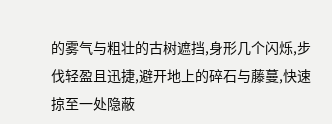的雾气与粗壮的古树遮挡,身形几个闪烁,步伐轻盈且迅捷,避开地上的碎石与藤蔓,快速掠至一处隐蔽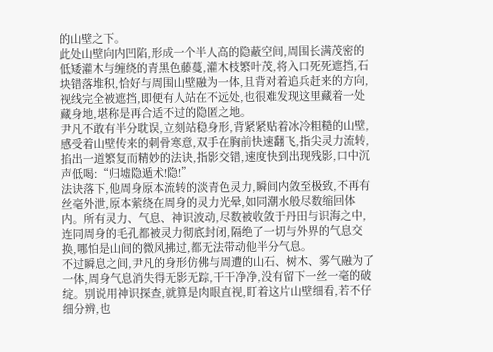的山壁之下。
此处山壁向内凹陷,形成一个半人高的隐蔽空间,周围长满茂密的低矮灌木与缠绕的青黑色藤蔓,灌木枝繁叶茂,将入口死死遮挡,石块错落堆积,恰好与周围山壁融为一体,且背对着追兵赶来的方向,视线完全被遮挡,即便有人站在不远处,也很难发现这里藏着一处藏身地,堪称是再合适不过的隐匿之地。
尹凡不敢有半分耽误,立刻站稳身形,背紧紧贴着冰冷粗糙的山壁,感受着山壁传来的刺骨寒意,双手在胸前快速翻飞,指尖灵力流转,掐出一道繁复而精妙的法诀,指影交错,速度快到出现残影,口中沉声低喝:“归墟隐遁术!隐!”
法诀落下,他周身原本流转的淡青色灵力,瞬间内敛至极致,不再有丝毫外泄,原本萦绕在周身的灵力光晕,如同潮水般尽数缩回体内。所有灵力、气息、神识波动,尽数被收敛于丹田与识海之中,连同周身的毛孔都被灵力彻底封闭,隔绝了一切与外界的气息交换,哪怕是山间的微风拂过,都无法带动他半分气息。
不过瞬息之间,尹凡的身形仿佛与周遭的山石、树木、雾气融为了一体,周身气息消失得无影无踪,干干净净,没有留下一丝一毫的破绽。别说用神识探查,就算是肉眼直视,盯着这片山壁细看,若不仔细分辨,也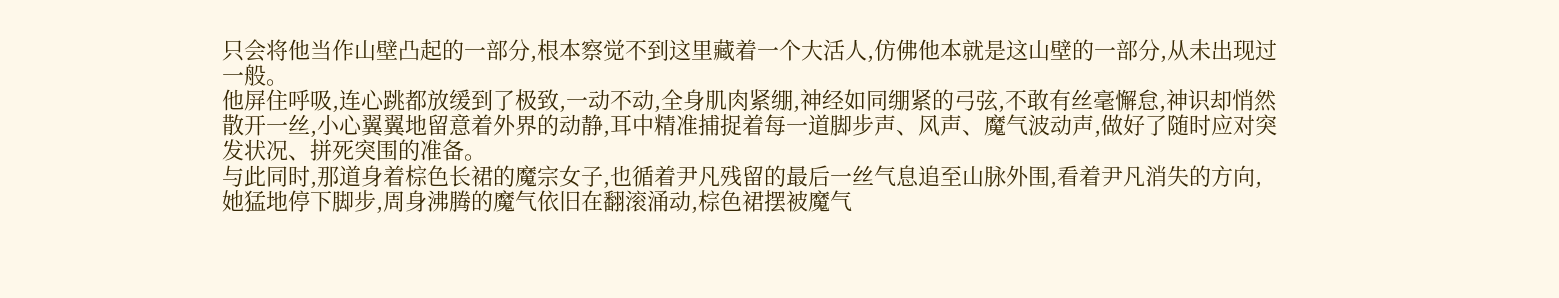只会将他当作山壁凸起的一部分,根本察觉不到这里藏着一个大活人,仿佛他本就是这山壁的一部分,从未出现过一般。
他屏住呼吸,连心跳都放缓到了极致,一动不动,全身肌肉紧绷,神经如同绷紧的弓弦,不敢有丝毫懈怠,神识却悄然散开一丝,小心翼翼地留意着外界的动静,耳中精准捕捉着每一道脚步声、风声、魔气波动声,做好了随时应对突发状况、拼死突围的准备。
与此同时,那道身着棕色长裙的魔宗女子,也循着尹凡残留的最后一丝气息追至山脉外围,看着尹凡消失的方向,她猛地停下脚步,周身沸腾的魔气依旧在翻滚涌动,棕色裙摆被魔气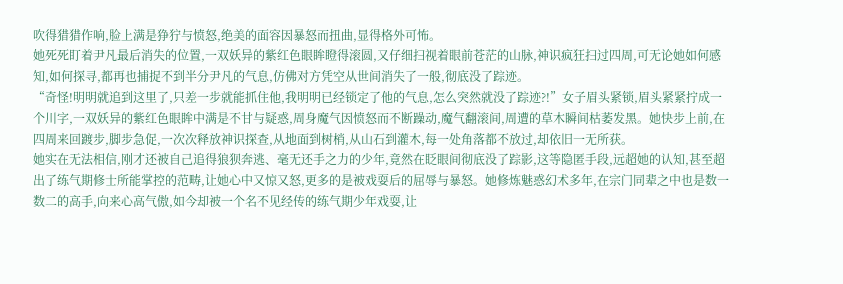吹得猎猎作响,脸上满是狰狞与愤怒,绝美的面容因暴怒而扭曲,显得格外可怖。
她死死盯着尹凡最后消失的位置,一双妖异的紫红色眼眸瞪得滚圆,又仔细扫视着眼前苍茫的山脉,神识疯狂扫过四周,可无论她如何感知,如何探寻,都再也捕捉不到半分尹凡的气息,仿佛对方凭空从世间消失了一般,彻底没了踪迹。
“奇怪!明明就追到这里了,只差一步就能抓住他,我明明已经锁定了他的气息,怎么突然就没了踪迹?!”女子眉头紧锁,眉头紧紧拧成一个川字,一双妖异的紫红色眼眸中满是不甘与疑惑,周身魔气因愤怒而不断躁动,魔气翻滚间,周遭的草木瞬间枯萎发黑。她快步上前,在四周来回踱步,脚步急促,一次次释放神识探查,从地面到树梢,从山石到灌木,每一处角落都不放过,却依旧一无所获。
她实在无法相信,刚才还被自己追得狼狈奔逃、毫无还手之力的少年,竟然在眨眼间彻底没了踪影,这等隐匿手段,远超她的认知,甚至超出了练气期修士所能掌控的范畴,让她心中又惊又怒,更多的是被戏耍后的屈辱与暴怒。她修炼魅惑幻术多年,在宗门同辈之中也是数一数二的高手,向来心高气傲,如今却被一个名不见经传的练气期少年戏耍,让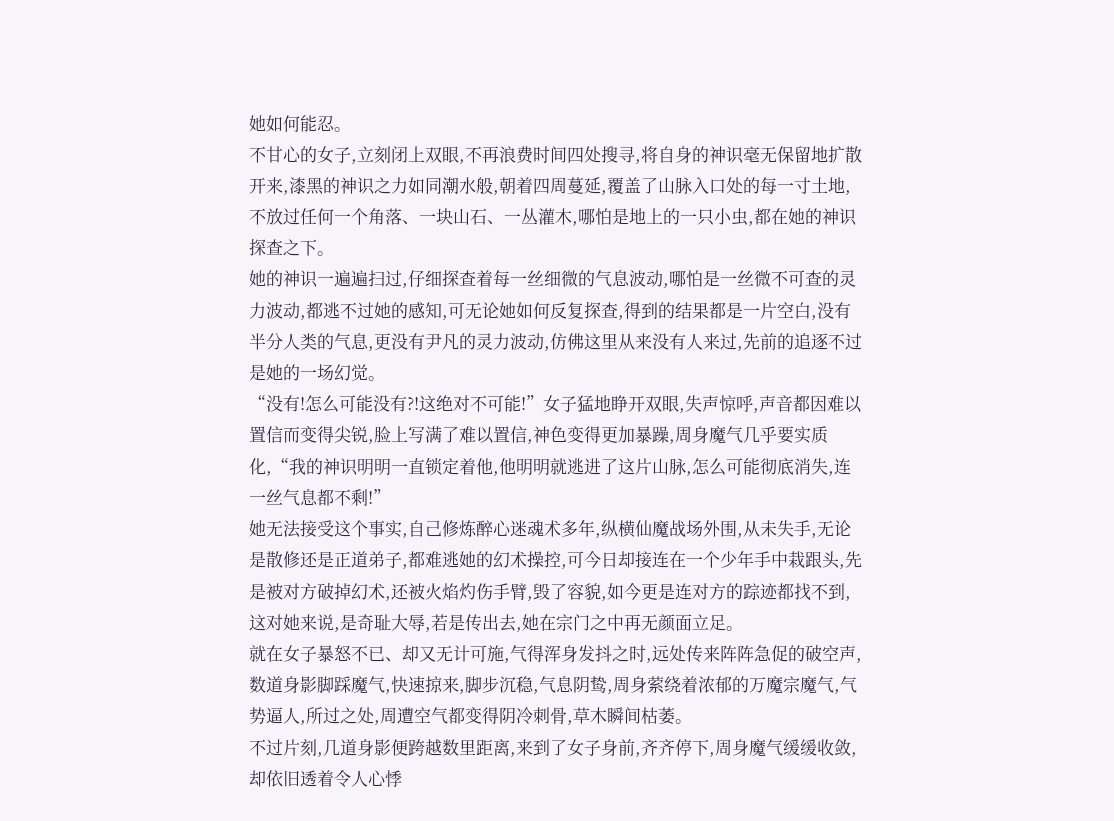她如何能忍。
不甘心的女子,立刻闭上双眼,不再浪费时间四处搜寻,将自身的神识毫无保留地扩散开来,漆黑的神识之力如同潮水般,朝着四周蔓延,覆盖了山脉入口处的每一寸土地,不放过任何一个角落、一块山石、一丛灌木,哪怕是地上的一只小虫,都在她的神识探查之下。
她的神识一遍遍扫过,仔细探查着每一丝细微的气息波动,哪怕是一丝微不可查的灵力波动,都逃不过她的感知,可无论她如何反复探查,得到的结果都是一片空白,没有半分人类的气息,更没有尹凡的灵力波动,仿佛这里从来没有人来过,先前的追逐不过是她的一场幻觉。
“没有!怎么可能没有?!这绝对不可能!”女子猛地睁开双眼,失声惊呼,声音都因难以置信而变得尖锐,脸上写满了难以置信,神色变得更加暴躁,周身魔气几乎要实质化,“我的神识明明一直锁定着他,他明明就逃进了这片山脉,怎么可能彻底消失,连一丝气息都不剩!”
她无法接受这个事实,自己修炼醉心迷魂术多年,纵横仙魔战场外围,从未失手,无论是散修还是正道弟子,都难逃她的幻术操控,可今日却接连在一个少年手中栽跟头,先是被对方破掉幻术,还被火焰灼伤手臂,毁了容貌,如今更是连对方的踪迹都找不到,这对她来说,是奇耻大辱,若是传出去,她在宗门之中再无颜面立足。
就在女子暴怒不已、却又无计可施,气得浑身发抖之时,远处传来阵阵急促的破空声,数道身影脚踩魔气,快速掠来,脚步沉稳,气息阴鸷,周身萦绕着浓郁的万魔宗魔气,气势逼人,所过之处,周遭空气都变得阴冷刺骨,草木瞬间枯萎。
不过片刻,几道身影便跨越数里距离,来到了女子身前,齐齐停下,周身魔气缓缓收敛,却依旧透着令人心悸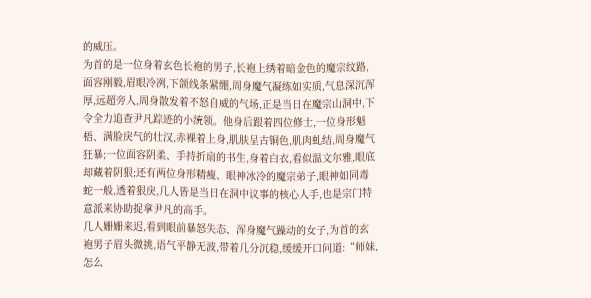的威压。
为首的是一位身着玄色长袍的男子,长袍上绣着暗金色的魔宗纹路,面容刚毅,眉眼冷冽,下颌线条紧绷,周身魔气凝练如实质,气息深沉浑厚,远超旁人,周身散发着不怒自威的气场,正是当日在魔宗山洞中,下令全力追查尹凡踪迹的小统领。他身后跟着四位修士,一位身形魁梧、满脸戾气的壮汉,赤裸着上身,肌肤呈古铜色,肌肉虬结,周身魔气狂暴;一位面容阴柔、手持折扇的书生,身着白衣,看似温文尔雅,眼底却藏着阴狠;还有两位身形精瘦、眼神冰冷的魔宗弟子,眼神如同毒蛇一般,透着狠戾,几人皆是当日在洞中议事的核心人手,也是宗门特意派来协助捉拿尹凡的高手。
几人姗姗来迟,看到眼前暴怒失态、浑身魔气躁动的女子,为首的玄袍男子眉头微挑,语气平静无波,带着几分沉稳,缓缓开口问道:“师妹,怎么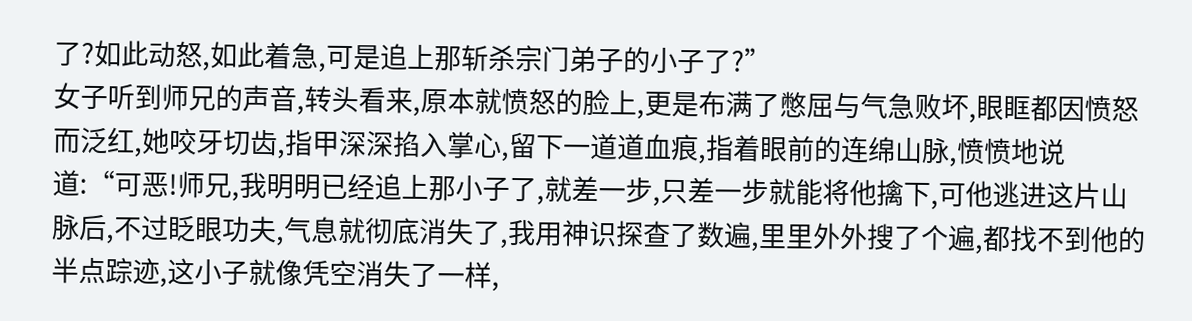了?如此动怒,如此着急,可是追上那斩杀宗门弟子的小子了?”
女子听到师兄的声音,转头看来,原本就愤怒的脸上,更是布满了憋屈与气急败坏,眼眶都因愤怒而泛红,她咬牙切齿,指甲深深掐入掌心,留下一道道血痕,指着眼前的连绵山脉,愤愤地说道:“可恶!师兄,我明明已经追上那小子了,就差一步,只差一步就能将他擒下,可他逃进这片山脉后,不过眨眼功夫,气息就彻底消失了,我用神识探查了数遍,里里外外搜了个遍,都找不到他的半点踪迹,这小子就像凭空消失了一样,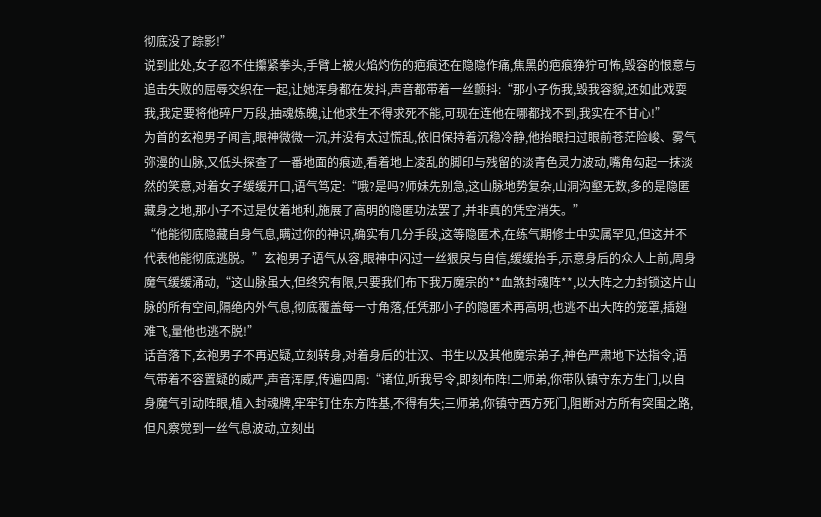彻底没了踪影!”
说到此处,女子忍不住攥紧拳头,手臂上被火焰灼伤的疤痕还在隐隐作痛,焦黑的疤痕狰狞可怖,毁容的恨意与追击失败的屈辱交织在一起,让她浑身都在发抖,声音都带着一丝颤抖:“那小子伤我,毁我容貌,还如此戏耍我,我定要将他碎尸万段,抽魂炼魄,让他求生不得求死不能,可现在连他在哪都找不到,我实在不甘心!”
为首的玄袍男子闻言,眼神微微一沉,并没有太过慌乱,依旧保持着沉稳冷静,他抬眼扫过眼前苍茫险峻、雾气弥漫的山脉,又低头探查了一番地面的痕迹,看着地上凌乱的脚印与残留的淡青色灵力波动,嘴角勾起一抹淡然的笑意,对着女子缓缓开口,语气笃定:“哦?是吗?师妹先别急,这山脉地势复杂,山洞沟壑无数,多的是隐匿藏身之地,那小子不过是仗着地利,施展了高明的隐匿功法罢了,并非真的凭空消失。”
“他能彻底隐藏自身气息,瞒过你的神识,确实有几分手段,这等隐匿术,在练气期修士中实属罕见,但这并不代表他能彻底逃脱。”玄袍男子语气从容,眼神中闪过一丝狠戾与自信,缓缓抬手,示意身后的众人上前,周身魔气缓缓涌动,“这山脉虽大,但终究有限,只要我们布下我万魔宗的**血煞封魂阵**,以大阵之力封锁这片山脉的所有空间,隔绝内外气息,彻底覆盖每一寸角落,任凭那小子的隐匿术再高明,也逃不出大阵的笼罩,插翅难飞,量他也逃不脱!”
话音落下,玄袍男子不再迟疑,立刻转身,对着身后的壮汉、书生以及其他魔宗弟子,神色严肃地下达指令,语气带着不容置疑的威严,声音浑厚,传遍四周:“诸位,听我号令,即刻布阵!二师弟,你带队镇守东方生门,以自身魔气引动阵眼,植入封魂牌,牢牢钉住东方阵基,不得有失;三师弟,你镇守西方死门,阻断对方所有突围之路,但凡察觉到一丝气息波动,立刻出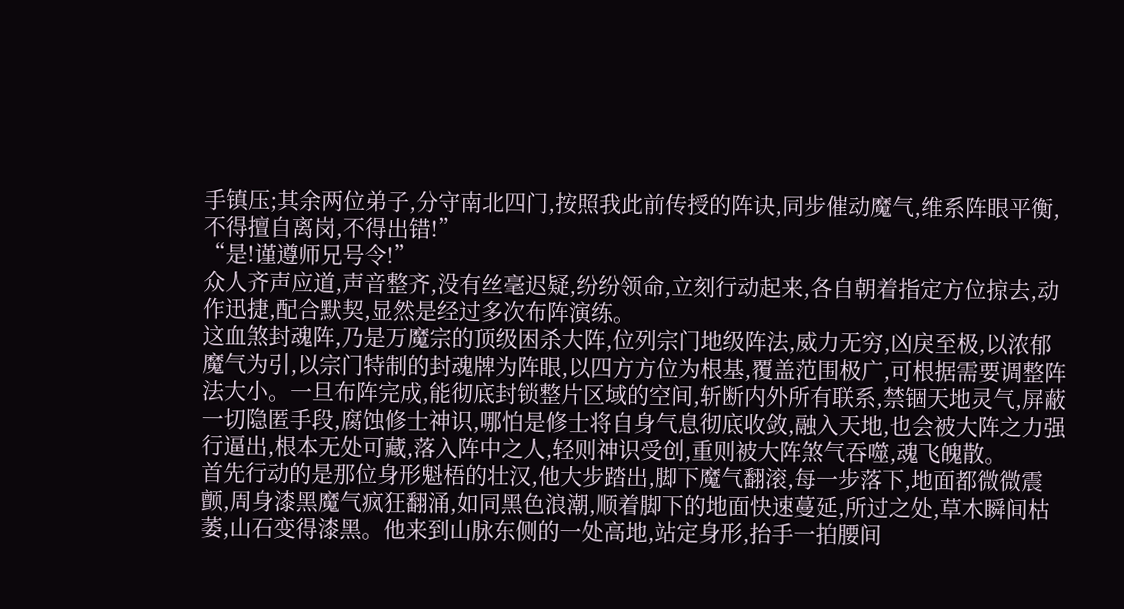手镇压;其余两位弟子,分守南北四门,按照我此前传授的阵诀,同步催动魔气,维系阵眼平衡,不得擅自离岗,不得出错!”
“是!谨遵师兄号令!”
众人齐声应道,声音整齐,没有丝毫迟疑,纷纷领命,立刻行动起来,各自朝着指定方位掠去,动作迅捷,配合默契,显然是经过多次布阵演练。
这血煞封魂阵,乃是万魔宗的顶级困杀大阵,位列宗门地级阵法,威力无穷,凶戾至极,以浓郁魔气为引,以宗门特制的封魂牌为阵眼,以四方方位为根基,覆盖范围极广,可根据需要调整阵法大小。一旦布阵完成,能彻底封锁整片区域的空间,斩断内外所有联系,禁锢天地灵气,屏蔽一切隐匿手段,腐蚀修士神识,哪怕是修士将自身气息彻底收敛,融入天地,也会被大阵之力强行逼出,根本无处可藏,落入阵中之人,轻则神识受创,重则被大阵煞气吞噬,魂飞魄散。
首先行动的是那位身形魁梧的壮汉,他大步踏出,脚下魔气翻滚,每一步落下,地面都微微震颤,周身漆黑魔气疯狂翻涌,如同黑色浪潮,顺着脚下的地面快速蔓延,所过之处,草木瞬间枯萎,山石变得漆黑。他来到山脉东侧的一处高地,站定身形,抬手一拍腰间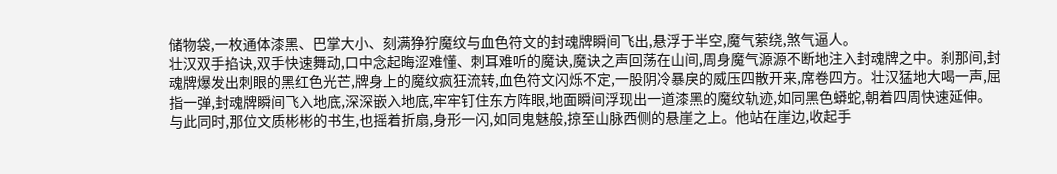储物袋,一枚通体漆黑、巴掌大小、刻满狰狞魔纹与血色符文的封魂牌瞬间飞出,悬浮于半空,魔气萦绕,煞气逼人。
壮汉双手掐诀,双手快速舞动,口中念起晦涩难懂、刺耳难听的魔诀,魔诀之声回荡在山间,周身魔气源源不断地注入封魂牌之中。刹那间,封魂牌爆发出刺眼的黑红色光芒,牌身上的魔纹疯狂流转,血色符文闪烁不定,一股阴冷暴戾的威压四散开来,席卷四方。壮汉猛地大喝一声,屈指一弹,封魂牌瞬间飞入地底,深深嵌入地底,牢牢钉住东方阵眼,地面瞬间浮现出一道漆黑的魔纹轨迹,如同黑色蟒蛇,朝着四周快速延伸。
与此同时,那位文质彬彬的书生,也摇着折扇,身形一闪,如同鬼魅般,掠至山脉西侧的悬崖之上。他站在崖边,收起手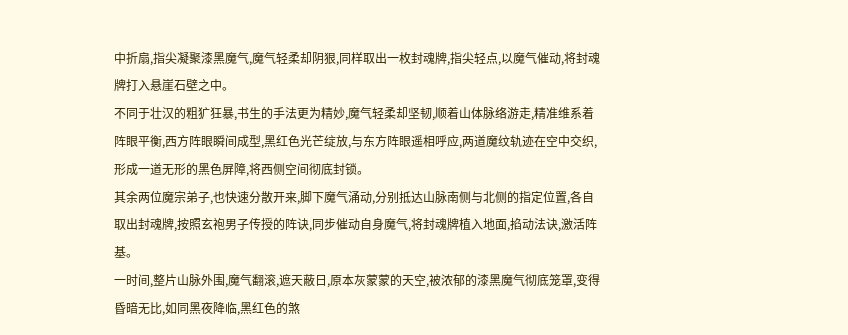中折扇,指尖凝聚漆黑魔气,魔气轻柔却阴狠,同样取出一枚封魂牌,指尖轻点,以魔气催动,将封魂牌打入悬崖石壁之中。
不同于壮汉的粗犷狂暴,书生的手法更为精妙,魔气轻柔却坚韧,顺着山体脉络游走,精准维系着阵眼平衡,西方阵眼瞬间成型,黑红色光芒绽放,与东方阵眼遥相呼应,两道魔纹轨迹在空中交织,形成一道无形的黑色屏障,将西侧空间彻底封锁。
其余两位魔宗弟子,也快速分散开来,脚下魔气涌动,分别抵达山脉南侧与北侧的指定位置,各自取出封魂牌,按照玄袍男子传授的阵诀,同步催动自身魔气,将封魂牌植入地面,掐动法诀,激活阵基。
一时间,整片山脉外围,魔气翻滚,遮天蔽日,原本灰蒙蒙的天空,被浓郁的漆黑魔气彻底笼罩,变得昏暗无比,如同黑夜降临,黑红色的煞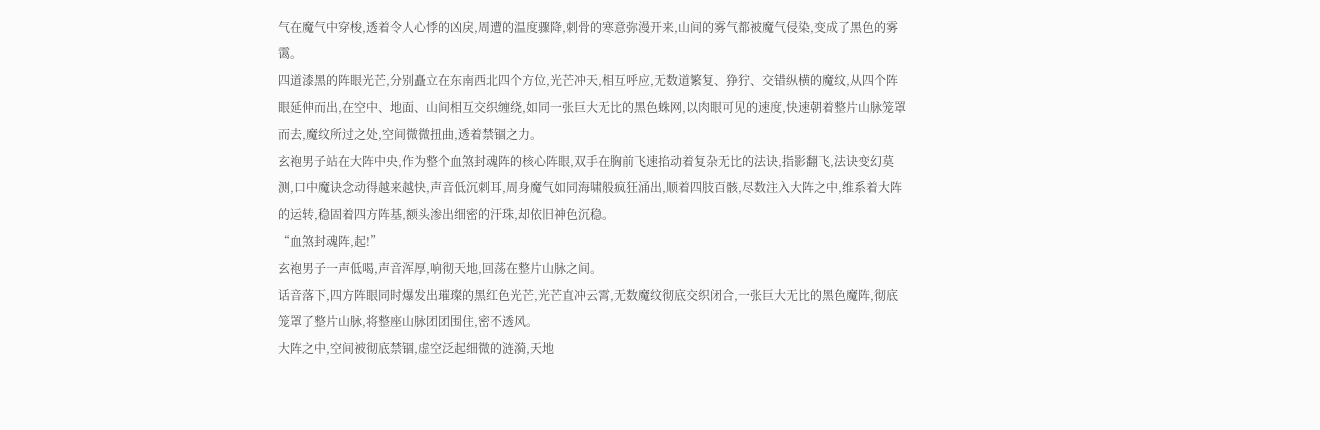气在魔气中穿梭,透着令人心悸的凶戾,周遭的温度骤降,刺骨的寒意弥漫开来,山间的雾气都被魔气侵染,变成了黑色的雾霭。
四道漆黑的阵眼光芒,分别矗立在东南西北四个方位,光芒冲天,相互呼应,无数道繁复、狰狞、交错纵横的魔纹,从四个阵眼延伸而出,在空中、地面、山间相互交织缠绕,如同一张巨大无比的黑色蛛网,以肉眼可见的速度,快速朝着整片山脉笼罩而去,魔纹所过之处,空间微微扭曲,透着禁锢之力。
玄袍男子站在大阵中央,作为整个血煞封魂阵的核心阵眼,双手在胸前飞速掐动着复杂无比的法诀,指影翻飞,法诀变幻莫测,口中魔诀念动得越来越快,声音低沉刺耳,周身魔气如同海啸般疯狂涌出,顺着四肢百骸,尽数注入大阵之中,维系着大阵的运转,稳固着四方阵基,额头渗出细密的汗珠,却依旧神色沉稳。
“血煞封魂阵,起!”
玄袍男子一声低喝,声音浑厚,响彻天地,回荡在整片山脉之间。
话音落下,四方阵眼同时爆发出璀璨的黑红色光芒,光芒直冲云霄,无数魔纹彻底交织闭合,一张巨大无比的黑色魔阵,彻底笼罩了整片山脉,将整座山脉团团围住,密不透风。
大阵之中,空间被彻底禁锢,虚空泛起细微的涟漪,天地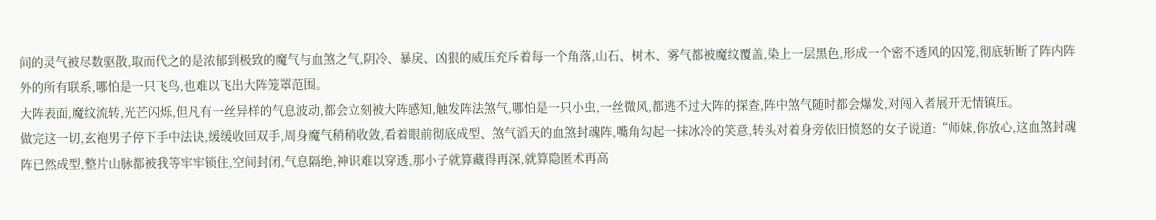间的灵气被尽数驱散,取而代之的是浓郁到极致的魔气与血煞之气,阴冷、暴戾、凶狠的威压充斥着每一个角落,山石、树木、雾气都被魔纹覆盖,染上一层黑色,形成一个密不透风的囚笼,彻底斩断了阵内阵外的所有联系,哪怕是一只飞鸟,也难以飞出大阵笼罩范围。
大阵表面,魔纹流转,光芒闪烁,但凡有一丝异样的气息波动,都会立刻被大阵感知,触发阵法煞气,哪怕是一只小虫,一丝微风,都逃不过大阵的探查,阵中煞气随时都会爆发,对闯入者展开无情镇压。
做完这一切,玄袍男子停下手中法诀,缓缓收回双手,周身魔气稍稍收敛,看着眼前彻底成型、煞气滔天的血煞封魂阵,嘴角勾起一抹冰冷的笑意,转头对着身旁依旧愤怒的女子说道:“师妹,你放心,这血煞封魂阵已然成型,整片山脉都被我等牢牢锁住,空间封闭,气息隔绝,神识难以穿透,那小子就算藏得再深,就算隐匿术再高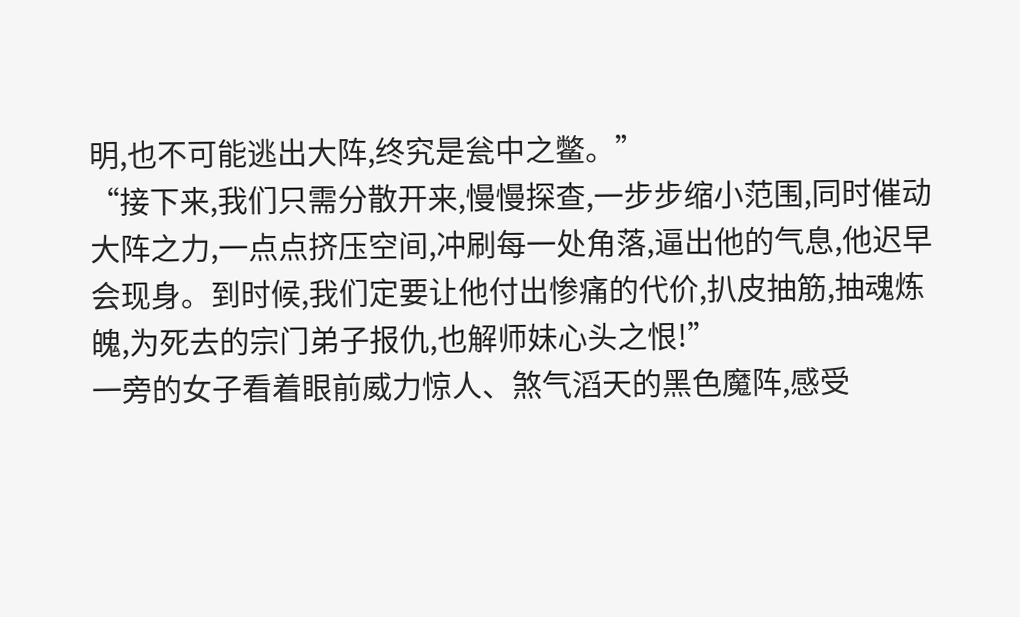明,也不可能逃出大阵,终究是瓮中之鳖。”
“接下来,我们只需分散开来,慢慢探查,一步步缩小范围,同时催动大阵之力,一点点挤压空间,冲刷每一处角落,逼出他的气息,他迟早会现身。到时候,我们定要让他付出惨痛的代价,扒皮抽筋,抽魂炼魄,为死去的宗门弟子报仇,也解师妹心头之恨!”
一旁的女子看着眼前威力惊人、煞气滔天的黑色魔阵,感受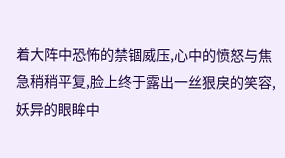着大阵中恐怖的禁锢威压,心中的愤怒与焦急稍稍平复,脸上终于露出一丝狠戾的笑容,妖异的眼眸中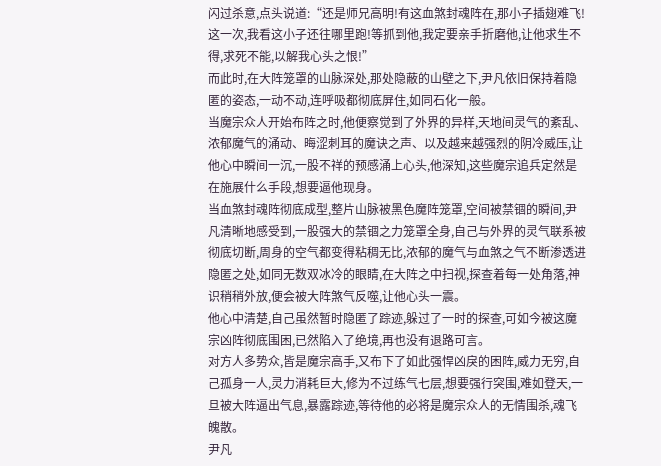闪过杀意,点头说道:“还是师兄高明!有这血煞封魂阵在,那小子插翅难飞!这一次,我看这小子还往哪里跑!等抓到他,我定要亲手折磨他,让他求生不得,求死不能,以解我心头之恨!”
而此时,在大阵笼罩的山脉深处,那处隐蔽的山壁之下,尹凡依旧保持着隐匿的姿态,一动不动,连呼吸都彻底屏住,如同石化一般。
当魔宗众人开始布阵之时,他便察觉到了外界的异样,天地间灵气的紊乱、浓郁魔气的涌动、晦涩刺耳的魔诀之声、以及越来越强烈的阴冷威压,让他心中瞬间一沉,一股不祥的预感涌上心头,他深知,这些魔宗追兵定然是在施展什么手段,想要逼他现身。
当血煞封魂阵彻底成型,整片山脉被黑色魔阵笼罩,空间被禁锢的瞬间,尹凡清晰地感受到,一股强大的禁锢之力笼罩全身,自己与外界的灵气联系被彻底切断,周身的空气都变得粘稠无比,浓郁的魔气与血煞之气不断渗透进隐匿之处,如同无数双冰冷的眼睛,在大阵之中扫视,探查着每一处角落,神识稍稍外放,便会被大阵煞气反噬,让他心头一震。
他心中清楚,自己虽然暂时隐匿了踪迹,躲过了一时的探查,可如今被这魔宗凶阵彻底围困,已然陷入了绝境,再也没有退路可言。
对方人多势众,皆是魔宗高手,又布下了如此强悍凶戾的困阵,威力无穷,自己孤身一人,灵力消耗巨大,修为不过练气七层,想要强行突围,难如登天,一旦被大阵逼出气息,暴露踪迹,等待他的必将是魔宗众人的无情围杀,魂飞魄散。
尹凡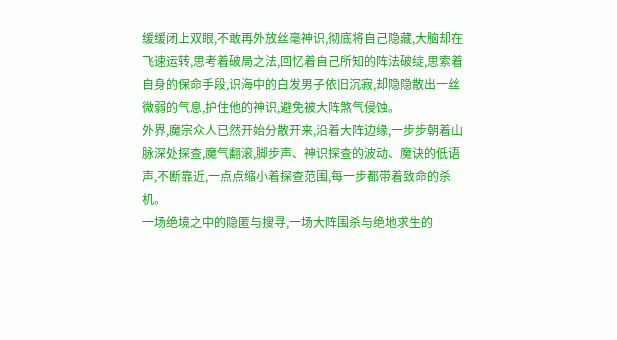缓缓闭上双眼,不敢再外放丝毫神识,彻底将自己隐藏,大脑却在飞速运转,思考着破局之法,回忆着自己所知的阵法破绽,思索着自身的保命手段,识海中的白发男子依旧沉寂,却隐隐散出一丝微弱的气息,护住他的神识,避免被大阵煞气侵蚀。
外界,魔宗众人已然开始分散开来,沿着大阵边缘,一步步朝着山脉深处探查,魔气翻滚,脚步声、神识探查的波动、魔诀的低语声,不断靠近,一点点缩小着探查范围,每一步都带着致命的杀机。
一场绝境之中的隐匿与搜寻,一场大阵围杀与绝地求生的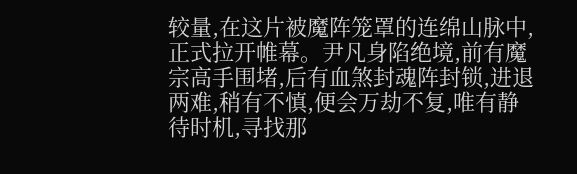较量,在这片被魔阵笼罩的连绵山脉中,正式拉开帷幕。尹凡身陷绝境,前有魔宗高手围堵,后有血煞封魂阵封锁,进退两难,稍有不慎,便会万劫不复,唯有静待时机,寻找那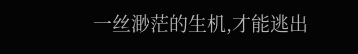一丝渺茫的生机,才能逃出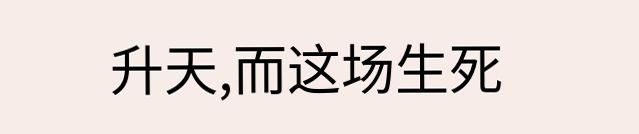升天,而这场生死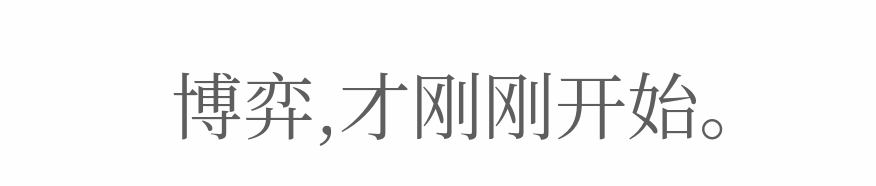博弈,才刚刚开始。